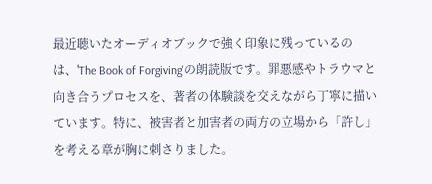最近聴いたオーディオブックで強く印象に残っているのは、'The Book of Forgiving'の朗読版です。罪悪感やトラウマと向き合うプロセスを、著者の体験談を交えながら丁寧に描いています。特に、被害者と加害者の両方の立場から「許し」を考える章が胸に刺さりました。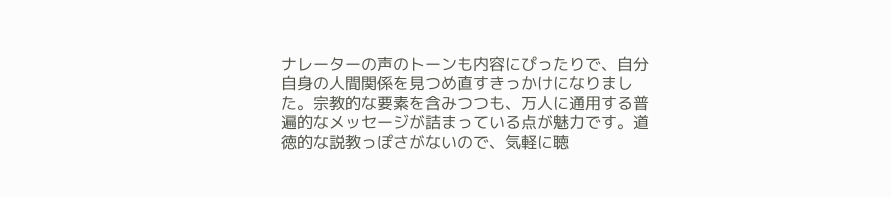ナレーターの声のトーンも内容にぴったりで、自分自身の人間関係を見つめ直すきっかけになりました。宗教的な要素を含みつつも、万人に通用する普遍的なメッセージが詰まっている点が魅力です。道徳的な説教っぽさがないので、気軽に聴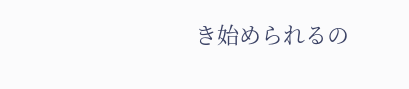き始められるの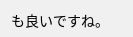も良いですね。